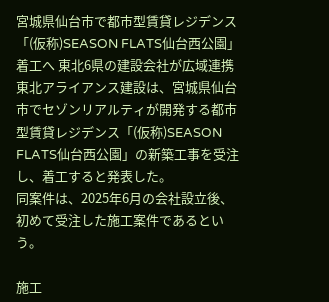宮城県仙台市で都市型賃貸レジデンス「(仮称)SEASON FLATS仙台西公園」着工へ 東北6県の建設会社が広域連携
東北アライアンス建設は、宮城県仙台市でセゾンリアルティが開発する都市型賃貸レジデンス「(仮称)SEASON FLATS仙台西公園」の新築工事を受注し、着工すると発表した。
同案件は、2025年6月の会社設立後、初めて受注した施工案件であるという。

施工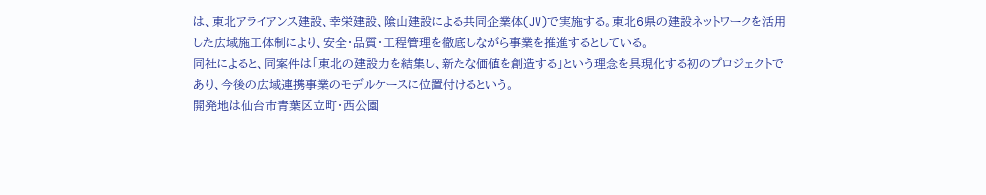は、東北アライアンス建設、幸栄建設、隂山建設による共同企業体(JV)で実施する。東北6県の建設ネットワークを活用した広域施工体制により、安全・品質・工程管理を徹底しながら事業を推進するとしている。
同社によると、同案件は「東北の建設力を結集し、新たな価値を創造する」という理念を具現化する初のプロジェクトであり、今後の広域連携事業のモデルケースに位置付けるという。
開発地は仙台市青葉区立町・西公園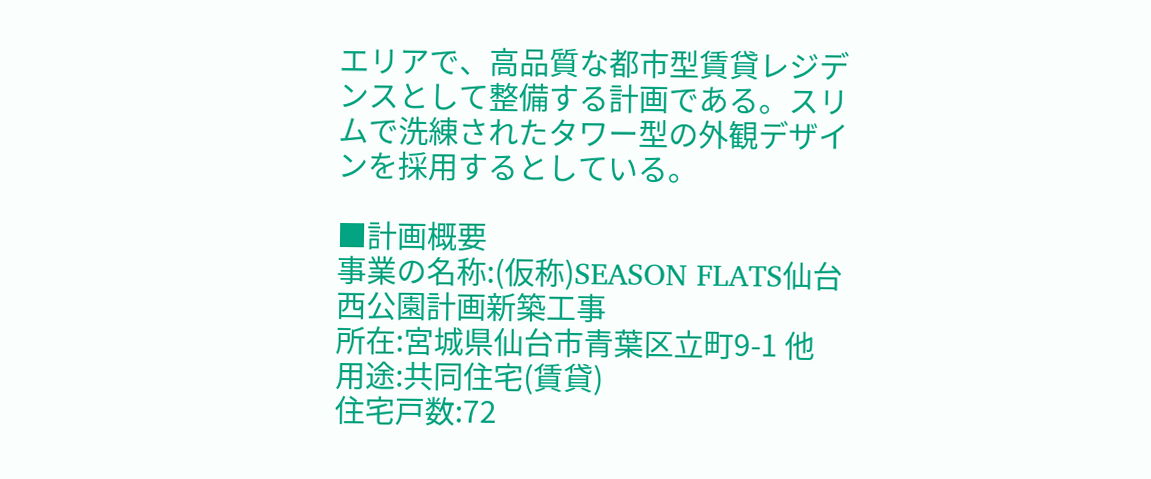エリアで、高品質な都市型賃貸レジデンスとして整備する計画である。スリムで洗練されたタワー型の外観デザインを採用するとしている。

■計画概要
事業の名称:(仮称)SEASON FLATS仙台西公園計画新築工事
所在:宮城県仙台市青葉区立町9-1 他
用途:共同住宅(賃貸)
住宅戸数:72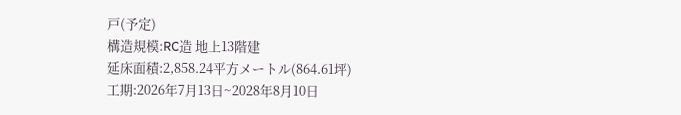戸(予定)
構造規模:RC造 地上13階建
延床面積:2,858.24平方メートル(864.61坪)
工期:2026年7月13日~2028年8月10日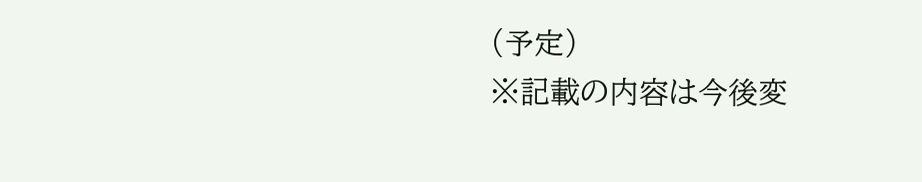(予定)
※記載の内容は今後変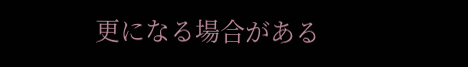更になる場合がある